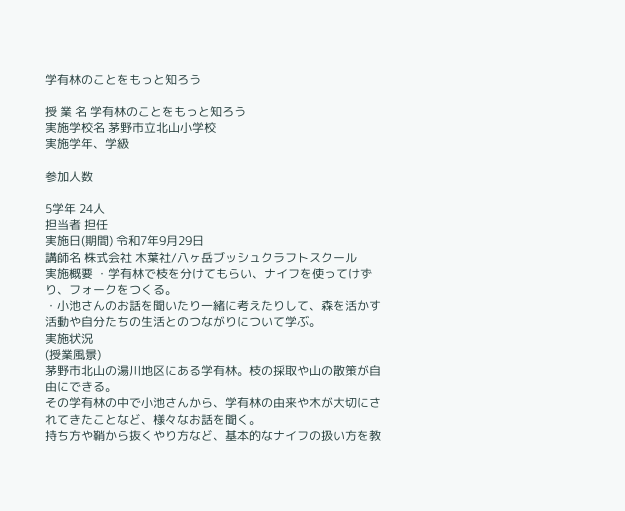学有林のことをもっと知ろう

授 業 名 学有林のことをもっと知ろう
実施学校名 茅野市立北山小学校
実施学年、学級

参加人数

5学年 24人
担当者 担任
実施日(期間) 令和7年9月29日
講師名 株式会社 木葉社/八ヶ岳ブッシュクラフトスクール
実施概要 ・学有林で枝を分けてもらい、ナイフを使ってけずり、フォークをつくる。
・小池さんのお話を聞いたり一緒に考えたりして、森を活かす活動や自分たちの生活とのつながりについて学ぶ。
実施状況
(授業風景)
茅野市北山の湯川地区にある学有林。枝の採取や山の散策が自由にできる。
その学有林の中で小池さんから、学有林の由来や木が大切にされてきたことなど、様々なお話を聞く。
持ち方や鞘から抜くやり方など、基本的なナイフの扱い方を教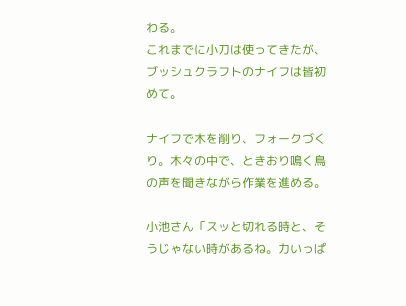わる。
これまでに小刀は使ってきたが、ブッシュクラフトのナイフは皆初めて。

ナイフで木を削り、フォークづくり。木々の中で、ときおり鳴く鳥の声を聞きながら作業を進める。

小池さん「スッと切れる時と、そうじゃない時があるね。力いっぱ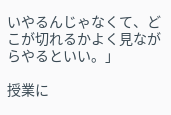いやるんじゃなくて、どこが切れるかよく見ながらやるといい。」

授業に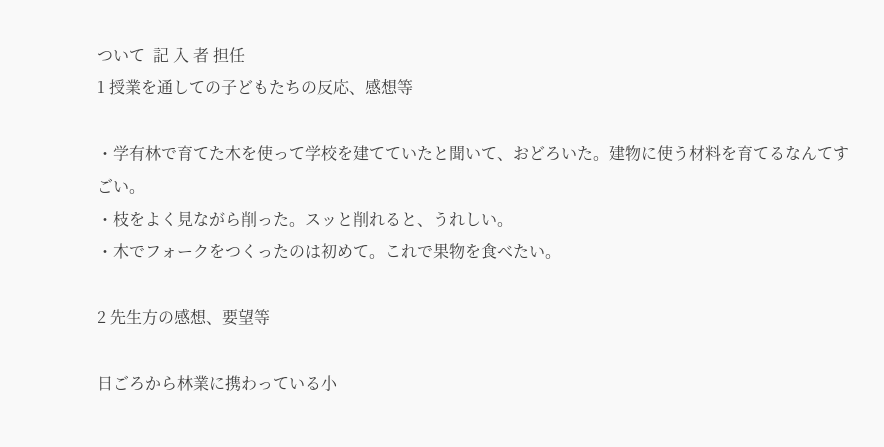ついて  記 入 者 担任
1 授業を通しての子どもたちの反応、感想等

・学有林で育てた木を使って学校を建てていたと聞いて、おどろいた。建物に使う材料を育てるなんてすごい。
・枝をよく見ながら削った。スッと削れると、うれしい。
・木でフォークをつくったのは初めて。これで果物を食べたい。

2 先生方の感想、要望等

日ごろから林業に携わっている小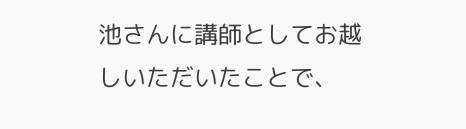池さんに講師としてお越しいただいたことで、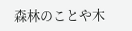森林のことや木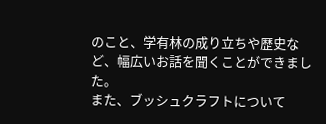のこと、学有林の成り立ちや歴史など、幅広いお話を聞くことができました。
また、ブッシュクラフトについて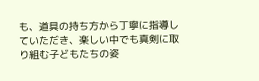も、道具の持ち方から丁寧に指導していただき、楽しい中でも真剣に取り組む子どもたちの姿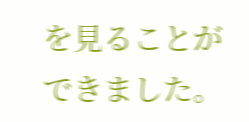を見ることができました。